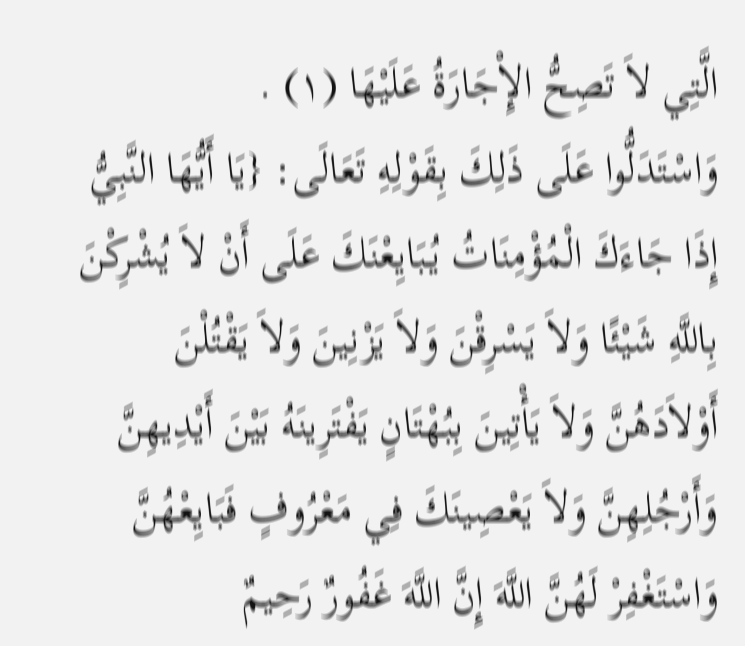الَّتِي لاَ تَصِحُّ الإِْجَارَةُ عَلَيْهَا (١) .
وَاسْتَدَلُّوا عَلَى ذَلِكَ بِقَوْلِهِ تَعَالَى: {يَا أَيُّهَا النَّبِيُّ إِذَا جَاءَكَ الْمُؤْمِنَاتُ يُبَايِعْنَكَ عَلَى أَنْ لاَ يُشْرِكْنَ بِاللَّهِ شَيْئًا وَلاَ يَسْرِقْنَ وَلاَ يَزْنِينَ وَلاَ يَقْتُلْنَ أَوْلاَدَهُنَّ وَلاَ يَأْتِينَ بِبُهْتَانٍ يَفْتَرِينَهُ بَيْنَ أَيْدِيهِنَّ وَأَرْجُلِهِنَّ وَلاَ يَعْصِينَكَ فِي مَعْرُوفٍ فَبَايِعْهُنَّ وَاسْتَغْفِرْ لَهُنَّ اللَّهَ إِنَّ اللَّهَ غَفُورٌ رَحِيمٌ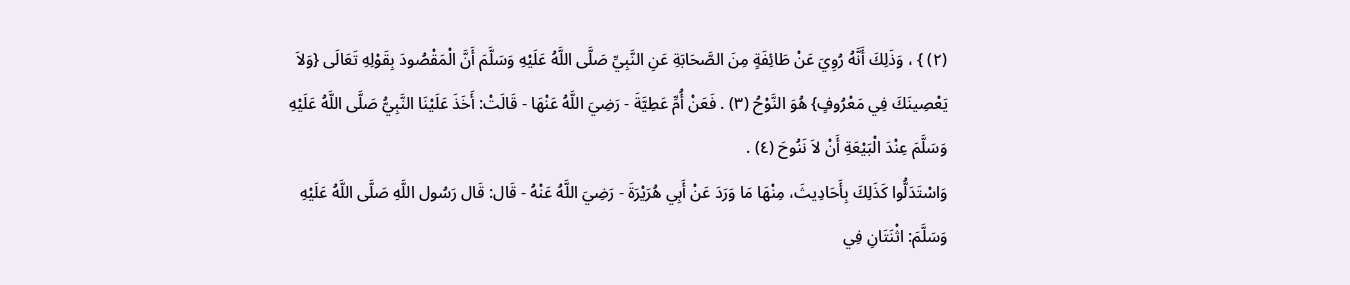(٢) } ، وَذَلِكَ أَنَّهُ رُوِيَ عَنْ طَائِفَةٍ مِنَ الصَّحَابَةِ عَنِ النَّبِيِّ صَلَّى اللَّهُ عَلَيْهِ وَسَلَّمَ أَنَّ الْمَقْصُودَ بِقَوْلِهِ تَعَالَى {وَلاَ يَعْصِينَكَ فِي مَعْرُوفٍ} هُوَ النَّوْحُ (٣) . فَعَنْ أُمِّ عَطِيَّةَ - رَضِيَ اللَّهُ عَنْهَا - قَالَتْ: أَخَذَ عَلَيْنَا النَّبِيُّ صَلَّى اللَّهُ عَلَيْهِ وَسَلَّمَ عِنْدَ الْبَيْعَةِ أَنْ لاَ نَنُوحَ (٤) .
وَاسْتَدَلُّوا كَذَلِكَ بِأَحَادِيثَ، مِنْهَا مَا وَرَدَ عَنْ أَبِي هُرَيْرَةَ - رَضِيَ اللَّهُ عَنْهُ - قَال: قَال رَسُول اللَّهِ صَلَّى اللَّهُ عَلَيْهِ وَسَلَّمَ: اثْنَتَانِ فِي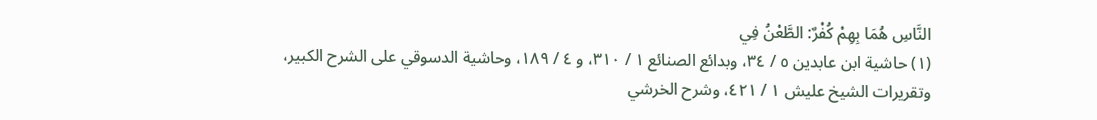النَّاسِ هُمَا بِهِمْ كُفْرٌ: الطَّعْنُ فِي
(١) حاشية ابن عابدين ٥ / ٣٤، وبدائع الصنائع ١ / ٣١٠، و ٤ / ١٨٩، وحاشية الدسوقي على الشرح الكبير، وتقريرات الشيخ عليش ١ / ٤٢١، وشرح الخرشي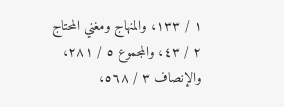١ / ١٣٣، والمنهاج ومغني المحتاج ٢ / ٤٣، والمجموع ٥ / ٢٨١، والإنصاف ٣ / ٥٦٨،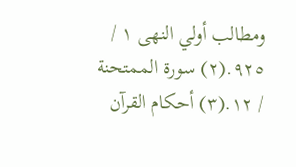ومطالب أولي النهى ١ / ٩٢٥.(٢) سورة الممتحنة / ١٢.(٣) أحكام القرآن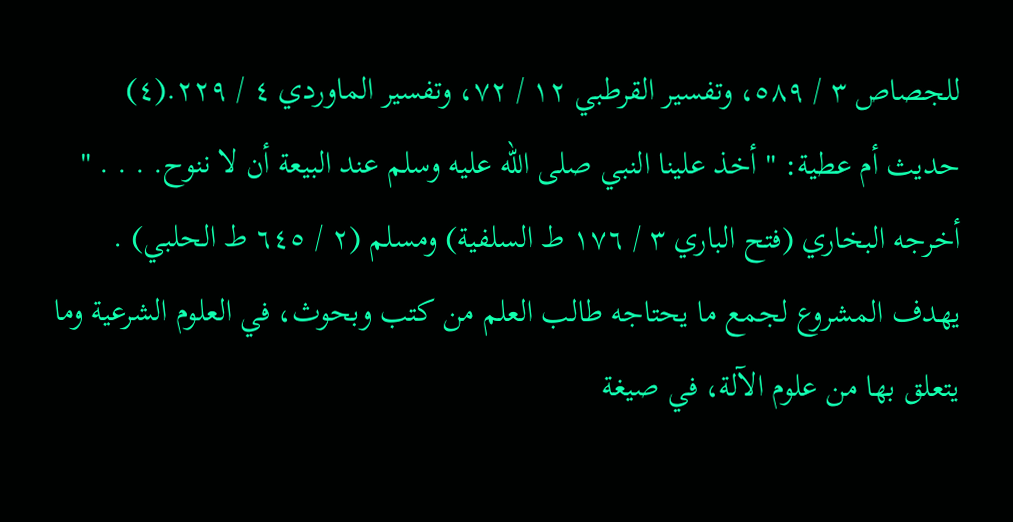للجصاص ٣ / ٥٨٩، وتفسير القرطبي ١٢ / ٧٢، وتفسير الماوردي ٤ / ٢٢٩.(٤) حديث أم عطية: " أخذ علينا النبي صلى الله عليه وسلم عند البيعة أن لا ننوح. . . . " أخرجه البخاري (فتح الباري ٣ / ١٧٦ ط السلفية) ومسلم (٢ / ٦٤٥ ط الحلبي) .
يهدف المشروع لجمع ما يحتاجه طالب العلم من كتب وبحوث، في العلوم الشرعية وما يتعلق بها من علوم الآلة، في صيغة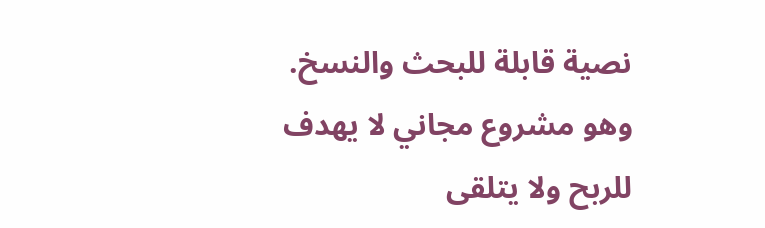نصية قابلة للبحث والنسخ.
وهو مشروع مجاني لا يهدف للربح ولا يتلقى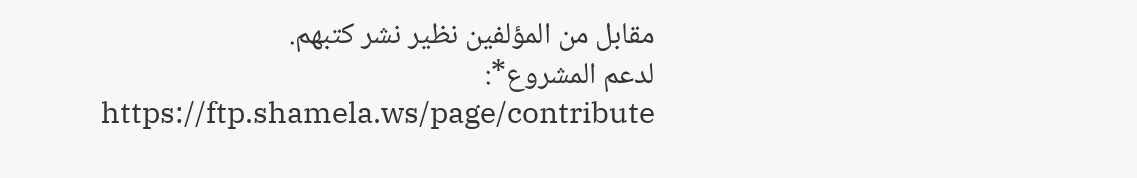مقابل من المؤلفين نظير نشر كتبهم.
لدعم المشروع*: https://ftp.shamela.ws/page/contribute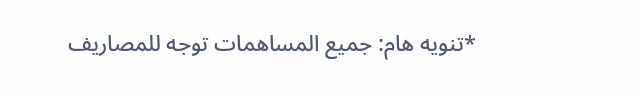*تنويه هام: جميع المساهمات توجه للمصاريف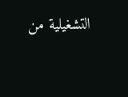التشغيلية من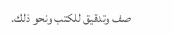صف وتدقيق للكتب ونحو ذلك.